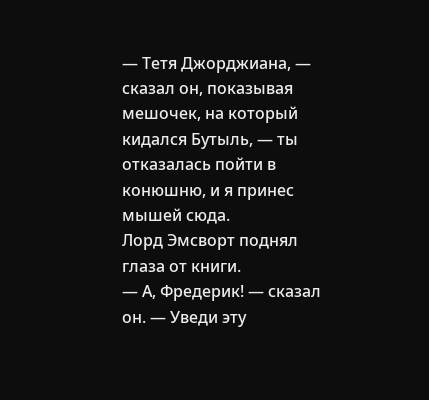— Тетя Джорджиана, — сказал он, показывая мешочек, на который кидался Бутыль, — ты отказалась пойти в конюшню, и я принес мышей сюда.
Лорд Эмсворт поднял глаза от книги.
— А, Фредерик! — сказал он. — Уведи эту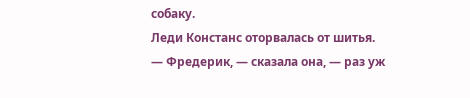собаку.
Леди Констанс оторвалась от шитья.
— Фредерик, — сказала она, — раз уж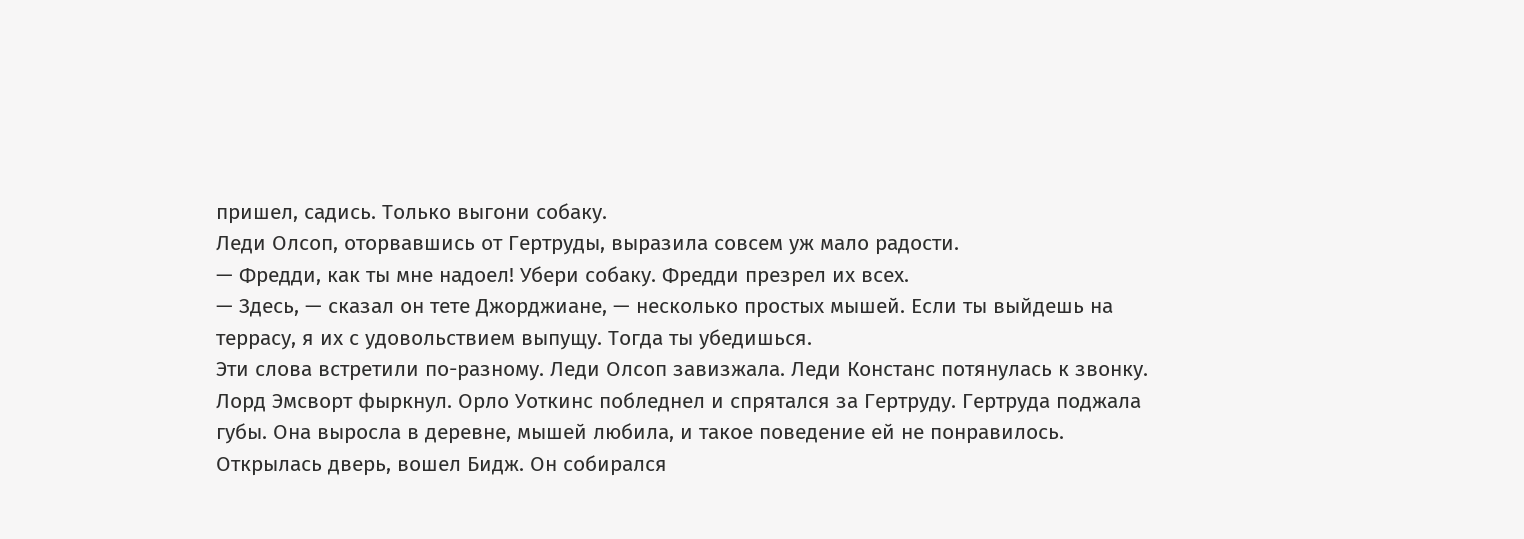пришел, садись. Только выгони собаку.
Леди Олсоп, оторвавшись от Гертруды, выразила совсем уж мало радости.
— Фредди, как ты мне надоел! Убери собаку. Фредди презрел их всех.
— Здесь, — сказал он тете Джорджиане, — несколько простых мышей. Если ты выйдешь на террасу, я их с удовольствием выпущу. Тогда ты убедишься.
Эти слова встретили по-разному. Леди Олсоп завизжала. Леди Констанс потянулась к звонку. Лорд Эмсворт фыркнул. Орло Уоткинс побледнел и спрятался за Гертруду. Гертруда поджала губы. Она выросла в деревне, мышей любила, и такое поведение ей не понравилось.
Открылась дверь, вошел Бидж. Он собирался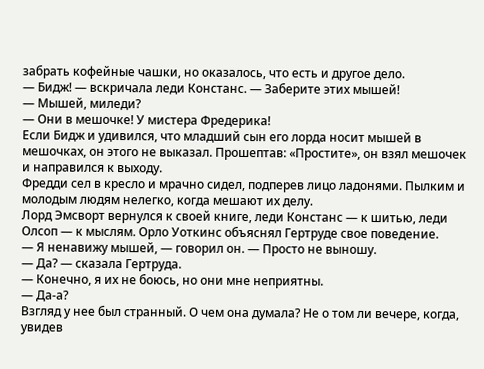забрать кофейные чашки, но оказалось, что есть и другое дело.
— Бидж! — вскричала леди Констанс. — Заберите этих мышей!
— Мышей, миледи?
— Они в мешочке! У мистера Фредерика!
Если Бидж и удивился, что младший сын его лорда носит мышей в мешочках, он этого не выказал. Прошептав: «Простите», он взял мешочек и направился к выходу.
Фредди сел в кресло и мрачно сидел, подперев лицо ладонями. Пылким и молодым людям нелегко, когда мешают их делу.
Лорд Эмсворт вернулся к своей книге, леди Констанс — к шитью, леди Олсоп — к мыслям. Орло Уоткинс объяснял Гертруде свое поведение.
— Я ненавижу мышей, — говорил он. — Просто не выношу.
— Да? — сказала Гертруда.
— Конечно, я их не боюсь, но они мне неприятны.
— Да-а?
Взгляд у нее был странный. О чем она думала? Не о том ли вечере, когда, увидев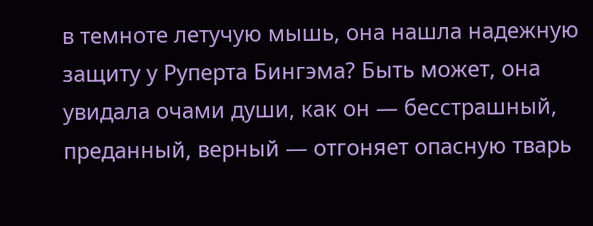в темноте летучую мышь, она нашла надежную защиту у Руперта Бингэма? Быть может, она увидала очами души, как он — бесстрашный, преданный, верный — отгоняет опасную тварь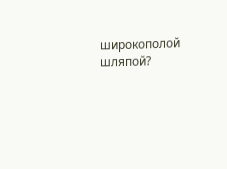широкополой шляпой?